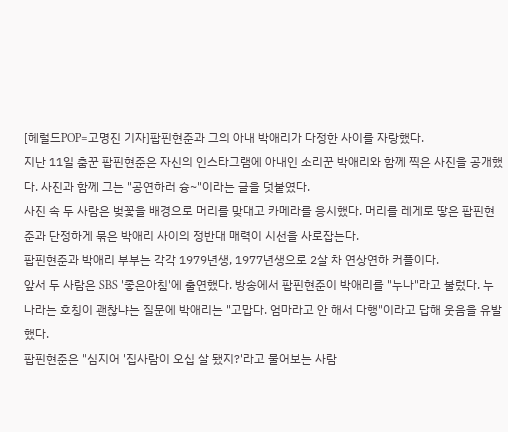[헤럴드POP=고명진 기자]팝핀현준과 그의 아내 박애리가 다정한 사이를 자랑했다.
지난 11일 춤꾼 팝핀현준은 자신의 인스타그램에 아내인 소리꾼 박애리와 함께 찍은 사진을 공개했다. 사진과 함께 그는 "공연하러 슝~"이라는 글을 덧붙였다.
사진 속 두 사람은 벚꽃을 배경으로 머리를 맞대고 카메라를 응시했다. 머리를 레게로 땋은 팝핀현준과 단정하게 묶은 박애리 사이의 정반대 매력이 시선을 사로잡는다.
팝핀현준과 박애리 부부는 각각 1979년생, 1977년생으로 2살 차 연상연하 커플이다.
앞서 두 사람은 SBS '좋은아침'에 출연했다. 방송에서 팝핀현준이 박애리를 "누나"라고 불렀다. 누나라는 호칭이 괜찮냐는 질문에 박애리는 "고맙다. 엄마라고 안 해서 다행"이라고 답해 웃음을 유발했다.
팝핀현준은 "심지어 '집사람이 오십 살 됐지?'라고 물어보는 사람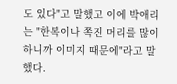도 있다"고 말했고 이에 박애리는 "한복이나 쪽진 머리를 많이하니까 이미지 때문에"라고 말했다.